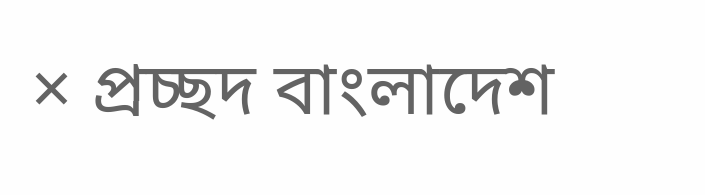× প্রচ্ছদ বাংলাদেশ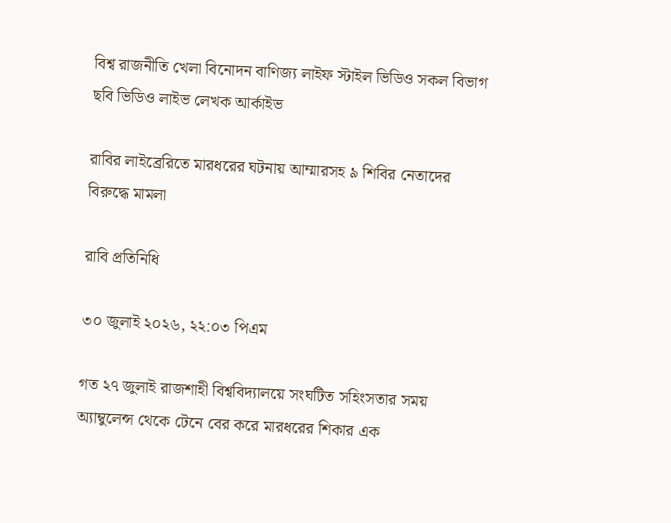বিশ্ব রাজনীতি খেলা বিনোদন বাণিজ্য লাইফ স্টাইল ভিডিও সকল বিভাগ
ছবি ভিডিও লাইভ লেখক আর্কাইভ

রাবির লাইব্রেরিতে মারধরের ঘটনায় আম্মারসহ ৯ শিবির নেতাদের বিরুদ্ধে মামলা

রাবি প্রতিনিধি

৩০ জুলাই ২০২৬, ২২:০৩ পিএম

গত ২৭ জুলাই রাজশাহী বিশ্ববিদ্যালয়ে সংঘটিত সহিংসতার সময় অ্যাম্বুলেন্স থেকে টেনে বের করে মারধরের শিকার এক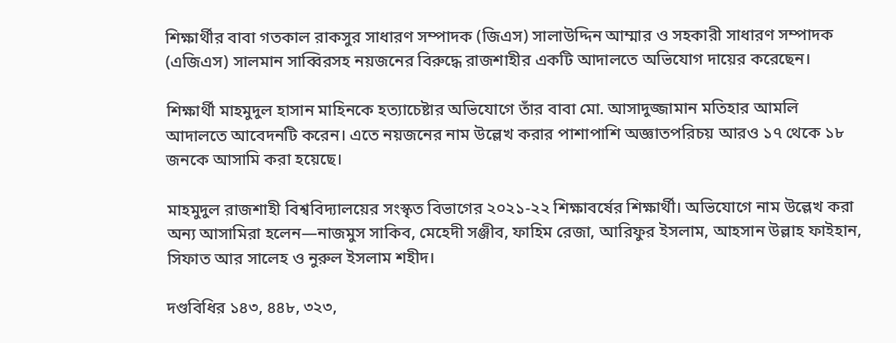শিক্ষার্থীর বাবা গতকাল রাকসুর সাধারণ সম্পাদক (জিএস) সালাউদ্দিন আম্মার ও সহকারী সাধারণ সম্পাদক (এজিএস) সালমান সাব্বিরসহ নয়জনের বিরুদ্ধে রাজশাহীর একটি আদালতে অভিযোগ দায়ের করেছেন।

শিক্ষার্থী মাহমুদুল হাসান মাহিনকে হত্যাচেষ্টার অভিযোগে তাঁর বাবা মো. আসাদুজ্জামান মতিহার আমলি আদালতে আবেদনটি করেন। এতে নয়জনের নাম উল্লেখ করার পাশাপাশি অজ্ঞাতপরিচয় আরও ১৭ থেকে ১৮ জনকে আসামি করা হয়েছে।

মাহমুদুল রাজশাহী বিশ্ববিদ্যালয়ের সংস্কৃত বিভাগের ২০২১-২২ শিক্ষাবর্ষের শিক্ষার্থী। অভিযোগে নাম উল্লেখ করা অন্য আসামিরা হলেন—নাজমুস সাকিব, মেহেদী সঞ্জীব, ফাহিম রেজা, আরিফুর ইসলাম, আহসান উল্লাহ ফাইহান, সিফাত আর সালেহ ও নুরুল ইসলাম শহীদ।

দণ্ডবিধির ১৪৩, ৪৪৮, ৩২৩,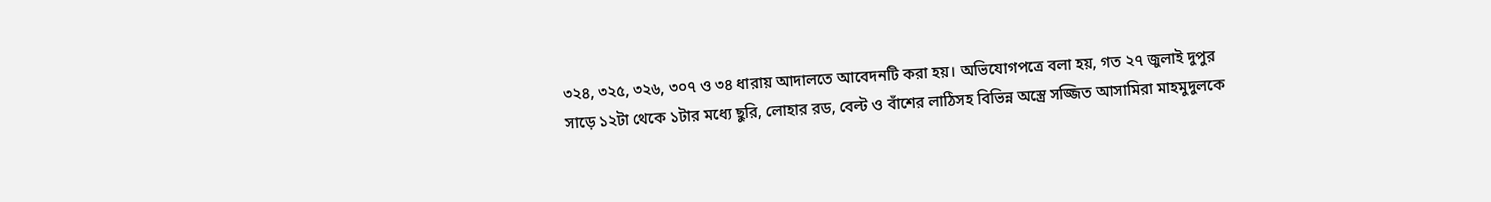৩২৪, ৩২৫, ৩২৬, ৩০৭ ও ৩৪ ধারায় আদালতে আবেদনটি করা হয়। অভিযোগপত্রে বলা হয়, গত ২৭ জুলাই দুপুর সাড়ে ১২টা থেকে ১টার মধ্যে ছুরি, লোহার রড, বেল্ট ও বাঁশের লাঠিসহ বিভিন্ন অস্ত্রে সজ্জিত আসামিরা মাহমুদুলকে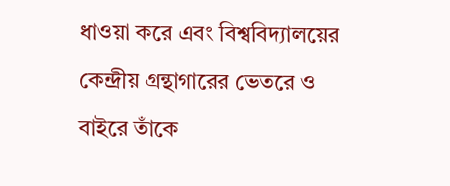ধাওয়া করে এবং বিশ্ববিদ্যালয়ের কেন্দ্রীয় গ্রন্থাগারের ভেতরে ও বাইরে তাঁকে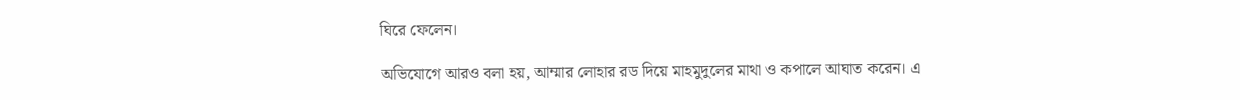ঘিরে ফেলেন।

অভিযোগে আরও বলা হয়, আম্মার লোহার রড দিয়ে মাহমুদুলের মাথা ও কপালে আঘাত করেন। এ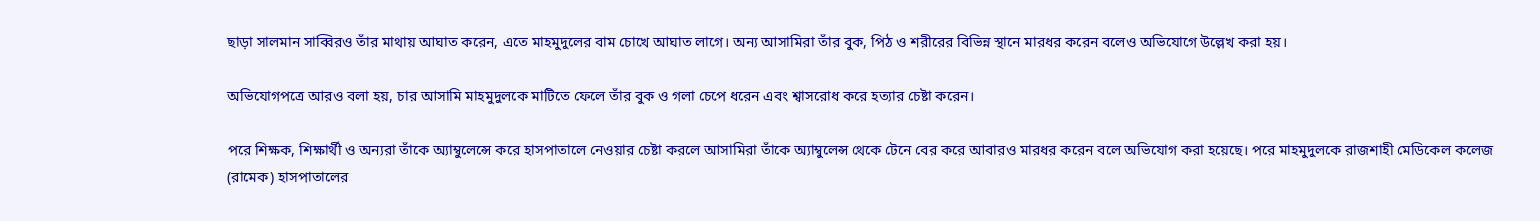ছাড়া সালমান সাব্বিরও তাঁর মাথায় আঘাত করেন, এতে মাহমুদুলের বাম চোখে আঘাত লাগে। অন্য আসামিরা তাঁর বুক, পিঠ ও শরীরের বিভিন্ন স্থানে মারধর করেন বলেও অভিযোগে উল্লেখ করা হয়।

অভিযোগপত্রে আরও বলা হয়, চার আসামি মাহমুদুলকে মাটিতে ফেলে তাঁর বুক ও গলা চেপে ধরেন এবং শ্বাসরোধ করে হত্যার চেষ্টা করেন।

পরে শিক্ষক, শিক্ষার্থী ও অন্যরা তাঁকে অ্যাম্বুলেন্সে করে হাসপাতালে নেওয়ার চেষ্টা করলে আসামিরা তাঁকে অ্যাম্বুলেন্স থেকে টেনে বের করে আবারও মারধর করেন বলে অভিযোগ করা হয়েছে। পরে মাহমুদুলকে রাজশাহী মেডিকেল কলেজ (রামেক) হাসপাতালের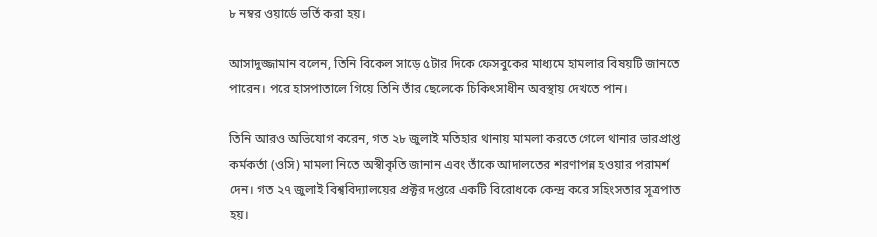৮ নম্বর ওয়ার্ডে ভর্তি করা হয়।

আসাদুজ্জামান বলেন, তিনি বিকেল সাড়ে ৫টার দিকে ফেসবুকের মাধ্যমে হামলার বিষয়টি জানতে পারেন। পরে হাসপাতালে গিয়ে তিনি তাঁর ছেলেকে চিকিৎসাধীন অবস্থায় দেখতে পান।

তিনি আরও অভিযোগ করেন, গত ২৮ জুলাই মতিহার থানায় মামলা করতে গেলে থানার ভারপ্রাপ্ত কর্মকর্তা (ওসি) মামলা নিতে অস্বীকৃতি জানান এবং তাঁকে আদালতের শরণাপন্ন হওয়ার পরামর্শ দেন। গত ২৭ জুলাই বিশ্ববিদ্যালয়ের প্রক্টর দপ্তরে একটি বিরোধকে কেন্দ্র করে সহিংসতার সূত্রপাত হয়।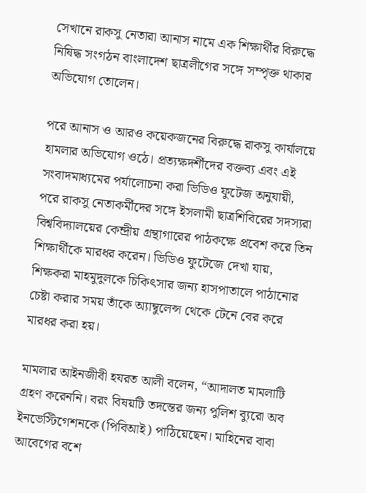সেখানে রাকসু নেতারা আনাস নামে এক শিক্ষার্থীর বিরুদ্ধে নিষিদ্ধ সংগঠন বাংলাদেশ ছাত্রলীগের সঙ্গে সম্পৃক্ত থাকার অভিযোগ তোলেন।

পরে আনাস ও আরও কয়েকজনের বিরুদ্ধে রাকসু কার্যালয়ে হামলার অভিযোগ ওঠে। প্রত্যক্ষদর্শীদের বক্তব্য এবং এই সংবাদমাধ্যমের পর্যালোচনা করা ভিডিও ফুটেজ অনুযায়ী, পরে রাকসু নেতাকর্মীদের সঙ্গে ইসলামী ছাত্রশিবিরের সদস্যরা বিশ্ববিদ্যালয়ের কেন্দ্রীয় গ্রন্থাগারের পাঠকক্ষে প্রবেশ করে তিন শিক্ষার্থীকে মারধর করেন। ভিডিও ফুটেজে দেখা যায়, শিক্ষকরা মাহমুদুলকে চিকিৎসার জন্য হাসপাতালে পাঠানোর চেষ্টা করার সময় তাঁকে অ্যাম্বুলেন্স থেকে টেনে বের করে মারধর করা হয়।

মামলার আইনজীবী হযরত আলী বলেন, “আদালত মামলাটি গ্রহণ করেননি। বরং বিষয়টি তদন্তের জন্য পুলিশ ব্যুরো অব ইনভেস্টিগেশনকে (পিবিআই) পাঠিয়েছেন। মাহিনের বাবা আবেগের বশে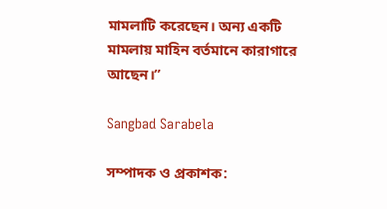মামলাটি করেছেন। অন্য একটি মামলায় মাহিন বর্তমানে কারাগারে আছেন।”

Sangbad Sarabela

সম্পাদক ও প্রকাশক: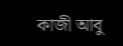কাজী আবু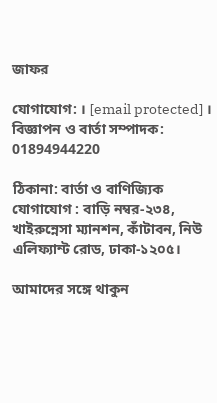জাফর

যোগাযোগ: । [email protected] । বিজ্ঞাপন ও বার্তা সম্পাদক: 01894944220

ঠিকানা: বার্তা ও বাণিজ্যিক যোগাযোগ : বাড়ি নম্বর-২৩৪, খাইরুন্নেসা ম্যানশন, কাঁটাবন, নিউ এলিফ্যান্ট রোড, ঢাকা-১২০৫।

আমাদের সঙ্গে থাকুন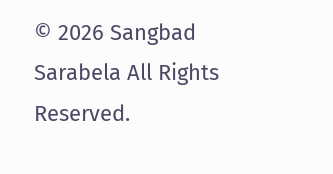© 2026 Sangbad Sarabela All Rights Reserved.